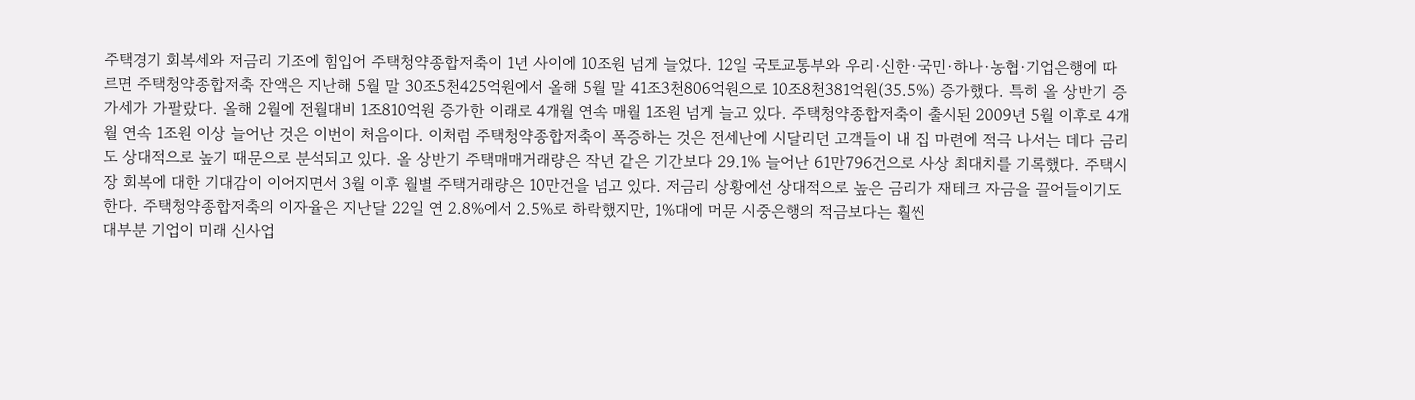주택경기 회복세와 저금리 기조에 힘입어 주택청약종합저축이 1년 사이에 10조원 넘게 늘었다. 12일 국토교통부와 우리·신한·국민·하나·농협·기업은행에 따르면 주택청약종합저축 잔액은 지난해 5월 말 30조5천425억원에서 올해 5월 말 41조3천806억원으로 10조8천381억원(35.5%) 증가했다. 특히 올 상반기 증가세가 가팔랐다. 올해 2월에 전월대비 1조810억원 증가한 이래로 4개월 연속 매월 1조원 넘게 늘고 있다. 주택청약종합저축이 출시된 2009년 5월 이후로 4개월 연속 1조원 이상 늘어난 것은 이번이 처음이다. 이처럼 주택청약종합저축이 폭증하는 것은 전세난에 시달리던 고객들이 내 집 마련에 적극 나서는 데다 금리도 상대적으로 높기 때문으로 분석되고 있다. 올 상반기 주택매매거래량은 작년 같은 기간보다 29.1% 늘어난 61만796건으로 사상 최대치를 기록했다. 주택시장 회복에 대한 기대감이 이어지면서 3월 이후 월별 주택거래량은 10만건을 넘고 있다. 저금리 상황에선 상대적으로 높은 금리가 재테크 자금을 끌어들이기도 한다. 주택청약종합저축의 이자율은 지난달 22일 연 2.8%에서 2.5%로 하락했지만, 1%대에 머문 시중은행의 적금보다는 훨씬
대부분 기업이 미래 신사업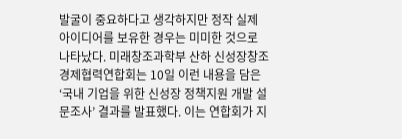발굴이 중요하다고 생각하지만 정작 실제 아이디어를 보유한 경우는 미미한 것으로 나타났다. 미래창조과학부 산하 신성장창조경제협력연합회는 10일 이런 내용을 담은 ‘국내 기업을 위한 신성장 정책지원 개발 설문조사’ 결과를 발표했다. 이는 연합회가 지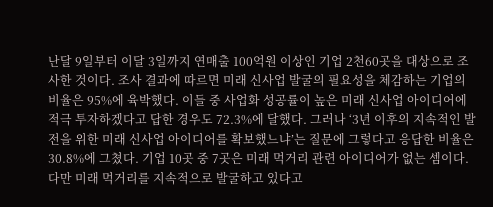난달 9일부터 이달 3일까지 연매출 100억원 이상인 기업 2천60곳을 대상으로 조사한 것이다. 조사 결과에 따르면 미래 신사업 발굴의 필요성을 체감하는 기업의 비율은 95%에 육박했다. 이들 중 사업화 성공률이 높은 미래 신사업 아이디어에 적극 투자하겠다고 답한 경우도 72.3%에 달했다. 그러나 ‘3년 이후의 지속적인 발전을 위한 미래 신사업 아이디어를 확보했느냐’는 질문에 그렇다고 응답한 비율은 30.8%에 그쳤다. 기업 10곳 중 7곳은 미래 먹거리 관련 아이디어가 없는 셈이다. 다만 미래 먹거리를 지속적으로 발굴하고 있다고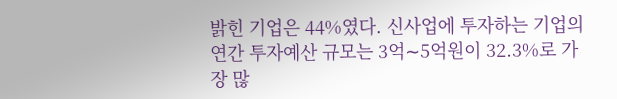밝힌 기업은 44%였다. 신사업에 투자하는 기업의 연간 투자예산 규모는 3억∼5억원이 32.3%로 가장 많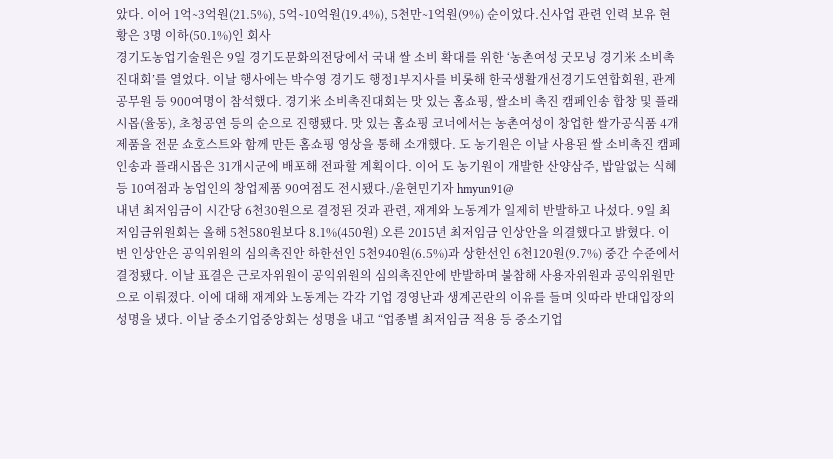았다. 이어 1억∼3억원(21.5%), 5억∼10억원(19.4%), 5천만∼1억원(9%) 순이었다.신사업 관련 인력 보유 현황은 3명 이하(50.1%)인 회사
경기도농업기술원은 9일 경기도문화의전당에서 국내 쌀 소비 확대를 위한 ‘농촌여성 굿모닝 경기米 소비촉진대회’를 열었다. 이날 행사에는 박수영 경기도 행정1부지사를 비롯해 한국생활개선경기도연합회원, 관계 공무원 등 900여명이 참석했다. 경기米 소비촉진대회는 맛 있는 홈쇼핑, 쌀소비 촉진 캠페인송 합창 및 플래시몹(율동), 초청공연 등의 순으로 진행됐다. 맛 있는 홈쇼핑 코너에서는 농촌여성이 창업한 쌀가공식품 4개 제품을 전문 쇼호스트와 함께 만든 홈쇼핑 영상을 통해 소개했다. 도 농기원은 이날 사용된 쌀 소비촉진 캠페인송과 플래시몹은 31개시군에 배포해 전파할 계획이다. 이어 도 농기원이 개발한 산양삼주, 밥알없는 식혜 등 10여점과 농업인의 창업제품 90여점도 전시됐다./윤현민기자 hmyun91@
내년 최저임금이 시간당 6천30원으로 결정된 것과 관련, 재계와 노동계가 일제히 반발하고 나섰다. 9일 최저임금위원회는 올해 5천580원보다 8.1%(450원) 오른 2015년 최저임금 인상안을 의결했다고 밝혔다. 이번 인상안은 공익위원의 심의촉진안 하한선인 5천940원(6.5%)과 상한선인 6천120원(9.7%) 중간 수준에서 결정됐다. 이날 표결은 근로자위원이 공익위원의 심의촉진안에 반발하며 불참해 사용자위원과 공익위원만으로 이뤄졌다. 이에 대해 재계와 노동계는 각각 기업 경영난과 생계곤란의 이유를 들며 잇따라 반대입장의 성명을 냈다. 이날 중소기업중앙회는 성명을 내고 “업종별 최저임금 적용 등 중소기업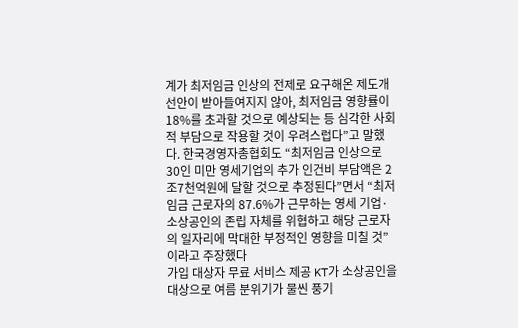계가 최저임금 인상의 전제로 요구해온 제도개선안이 받아들여지지 않아, 최저임금 영향률이 18%를 초과할 것으로 예상되는 등 심각한 사회적 부담으로 작용할 것이 우려스럽다”고 말했다. 한국경영자총협회도 “최저임금 인상으로 30인 미만 영세기업의 추가 인건비 부담액은 2조7천억원에 달할 것으로 추정된다”면서 “최저임금 근로자의 87.6%가 근무하는 영세 기업·소상공인의 존립 자체를 위협하고 해당 근로자의 일자리에 막대한 부정적인 영향을 미칠 것”이라고 주장했다
가입 대상자 무료 서비스 제공 KT가 소상공인을 대상으로 여름 분위기가 물씬 풍기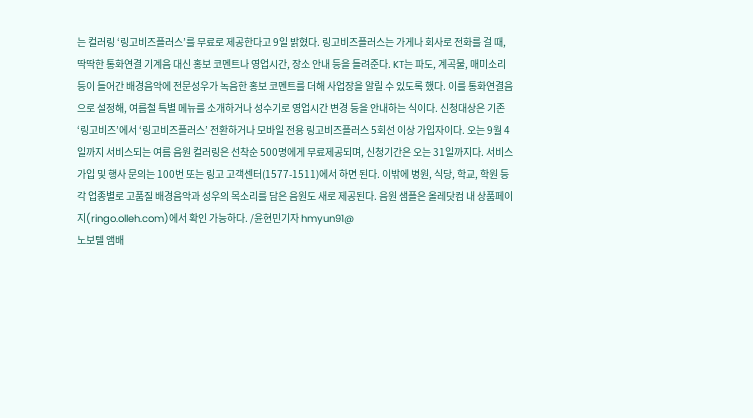는 컬러링 ‘링고비즈플러스’를 무료로 제공한다고 9일 밝혔다. 링고비즈플러스는 가게나 회사로 전화를 걸 때, 딱딱한 통화연결 기계음 대신 홍보 코멘트나 영업시간, 장소 안내 등을 들려준다. KT는 파도, 계곡물, 매미소리 등이 들어간 배경음악에 전문성우가 녹음한 홍보 코멘트를 더해 사업장을 알릴 수 있도록 했다. 이를 통화연결음으로 설정해, 여름철 특별 메뉴를 소개하거나 성수기로 영업시간 변경 등을 안내하는 식이다. 신청대상은 기존 ‘링고비즈’에서 ‘링고비즈플러스’ 전환하거나 모바일 전용 링고비즈플러스 5회선 이상 가입자이다. 오는 9월 4일까지 서비스되는 여름 음원 컬러링은 선착순 500명에게 무료제공되며, 신청기간은 오는 31일까지다. 서비스 가입 및 행사 문의는 100번 또는 링고 고객센터(1577-1511)에서 하면 된다. 이밖에 병원, 식당, 학교, 학원 등 각 업종별로 고품질 배경음악과 성우의 목소리를 담은 음원도 새로 제공된다. 음원 샘플은 올레닷컴 내 상품페이지(ringo.olleh.com)에서 확인 가능하다. /윤현민기자 hmyun91@
노보텔 앰배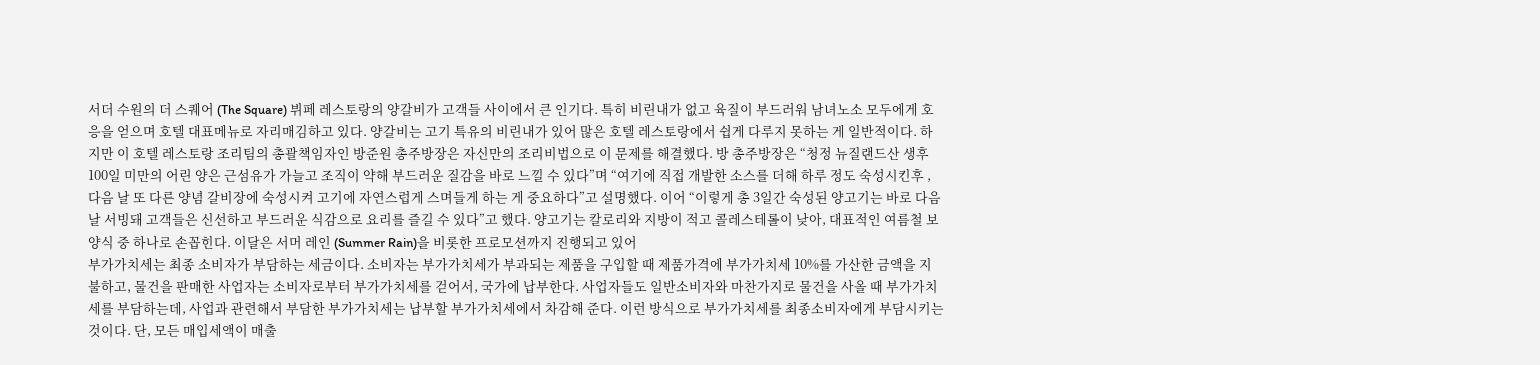서더 수원의 더 스퀘어 (The Square) 뷔페 레스토랑의 양갈비가 고객들 사이에서 큰 인기다. 특히 비린내가 없고 육질이 부드러워 남녀노소 모두에게 호응을 얻으며 호텔 대표메뉴로 자리매김하고 있다. 양갈비는 고기 특유의 비린내가 있어 많은 호텔 레스토랑에서 쉽게 다루지 못하는 게 일반적이다. 하지만 이 호텔 레스토랑 조리팀의 총괄책임자인 방준원 총주방장은 자신만의 조리비법으로 이 문제를 해결했다. 방 총주방장은 “청정 뉴질랜드산 생후 100일 미만의 어린 양은 근섬유가 가늘고 조직이 약해 부드러운 질감을 바로 느낄 수 있다”며 “여기에 직접 개발한 소스를 더해 하루 정도 숙성시킨후 , 다음 날 또 다른 양념 갈비장에 숙성시켜 고기에 자연스럽게 스며들게 하는 게 중요하다”고 설명했다. 이어 “이렇게 총 3일간 숙성된 양고기는 바로 다음날 서빙돼 고객들은 신선하고 부드러운 식감으로 요리를 즐길 수 있다”고 했다. 양고기는 칼로리와 지방이 적고 콜레스테롤이 낮아, 대표적인 여름철 보양식 중 하나로 손꼽힌다. 이달은 서머 레인 (Summer Rain)을 비롯한 프로모션까지 진행되고 있어
부가가치세는 최종 소비자가 부담하는 세금이다. 소비자는 부가가치세가 부과되는 제품을 구입할 때 제품가격에 부가가치세 10%를 가산한 금액을 지불하고, 물건을 판매한 사업자는 소비자로부터 부가가치세를 걷어서, 국가에 납부한다. 사업자들도 일반소비자와 마찬가지로 물건을 사올 때 부가가치세를 부담하는데, 사업과 관련해서 부담한 부가가치세는 납부할 부가가치세에서 차감해 준다. 이런 방식으로 부가가치세를 최종소비자에게 부담시키는 것이다. 단, 모든 매입세액이 매출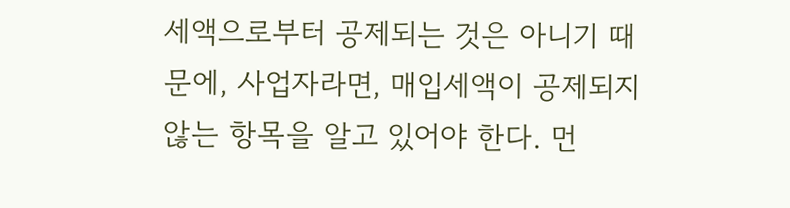세액으로부터 공제되는 것은 아니기 때문에, 사업자라면, 매입세액이 공제되지 않는 항목을 알고 있어야 한다. 먼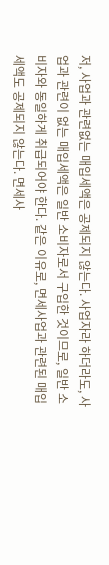저, 사업과 관련없는 매입세액은 공제되지 않는다. 사업자라 하더라도, 사업과 관련이 없는 매입세액은 일반 소비자로서 구입한 것이므로, 일반 소비자와 동일하게 취급되어야 한다. 같은 이유로, 면세사업과 관련된 매입세액도 공제되지 않는다. 면세사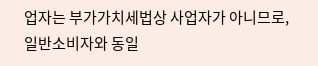업자는 부가가치세법상 사업자가 아니므로, 일반소비자와 동일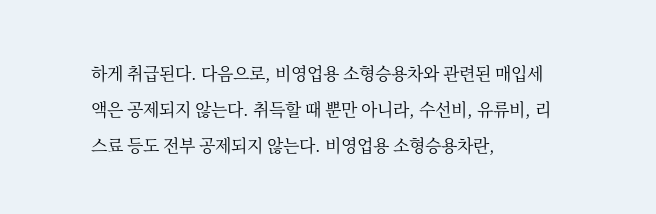하게 취급된다. 다음으로, 비영업용 소형승용차와 관련된 매입세액은 공제되지 않는다. 취득할 때 뿐만 아니라, 수선비, 유류비, 리스료 등도 전부 공제되지 않는다. 비영업용 소형승용차란,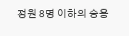정원 8명 이하의 승용